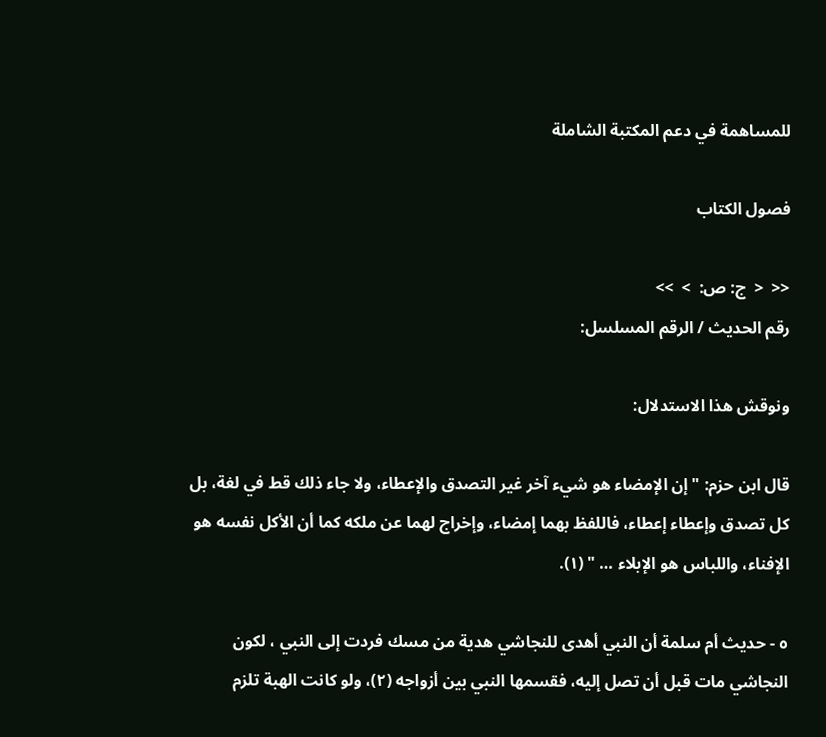للمساهمة في دعم المكتبة الشاملة

فصول الكتاب

<<  <  ج: ص:  >  >>
رقم الحديث / الرقم المسلسل:

ونوقش هذا الاستدلال:

قال ابن حزم: " إن الإمضاء هو شيء آخر غير التصدق والإعطاء، ولا جاء ذلك قط في لغة، بل كل تصدق وإعطاء إعطاء، فاللفظ بهما إمضاء، وإخراج لهما عن ملكه كما أن الأكل نفسه هو الإفناء، واللباس هو الإبلاء … " (١).

٥ - حديث أم سلمة أن النبي أهدى للنجاشي هدية من مسك فردت إلى النبي ، لكون النجاشي مات قبل أن تصل إليه، فقسمها النبي بين أزواجه (٢)، ولو كانت الهبة تلزم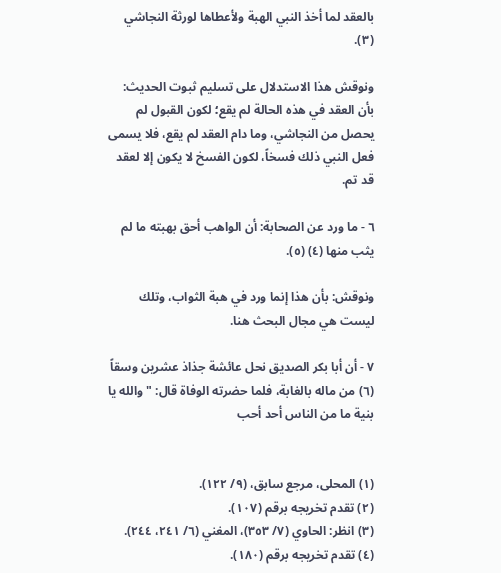بالعقد لما أخذ النبي الهبة ولأعطاها لورثة النجاشي (٣).

ونوقش هذا الاستدلال على تسليم ثبوت الحديث: بأن العقد في هذه الحالة لم يقع؛ لكون القبول لم يحصل من النجاشي، وما دام العقد لم يقع، فلا يسمى فعل النبي ذلك فسخاً، لكون الفسخ لا يكون إلا لعقد قد تم.

٦ - ما ورد عن الصحابة: أن الواهب أحق بهبته ما لم يثب منها (٤) (٥).

ونوقش: بأن هذا إنما ورد في هبة الثواب، وتلك ليست هي مجال البحث هنا.

٧ - أن أبا بكر الصديق نحل عائشة جذاذ عشرين وسقاً (٦) من ماله بالغابة، فلما حضرته الوفاة قال: " والله يا بنية ما من الناس أحد أحب


(١) المحلى، مرجع سابق، (٩/ ١٢٢).
(٢) تقدم تخريجه برقم (١٠٧).
(٣) انظر: الحاوي (٧/ ٣٥٣)، المغني (٦/ ٢٤١، ٢٤٤).
(٤) تقدم تخريجه برقم (١٨٠).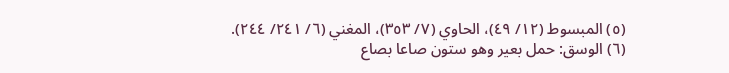(٥) المبسوط (١٢/ ٤٩)، الحاوي (٧/ ٣٥٣)، المغني (٦/ ٢٤١/ ٢٤٤).
(٦) الوسق: حمل بعير وهو ستون صاعا بصاع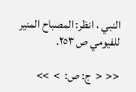النبي ، انظر: المصباح المنير للفيومي ص ٢٥٣.

<<  <  ج: ص:  >  >>